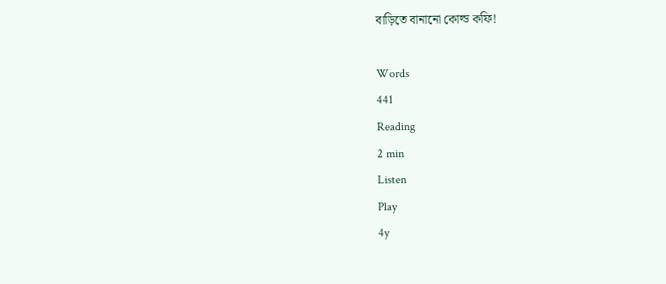বাড়িতে বানানো কোল্ড কফি!

Words
441
Reading
2 min
Listen
Play
4y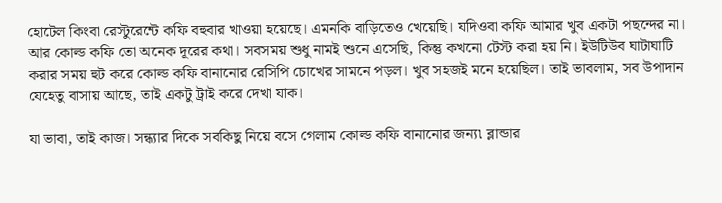হোটেল কিংবা রেস্টুরেন্টে কফি বহুবার খাওয়া হয়েছে। এমনকি বাড়িতেও খেয়েছি। যদিওবা কফি আমার খুব একটা পছন্দের না। আর কোল্ড কফি তো অনেক দূরের কথা। সবসময় শুধু নামই শুনে এসেছি, কিন্তু কখনো টেস্ট করা হয় নি। ইউটিউব ঘাটাঘাটি করার সময় হুট করে কোল্ড কফি বানানোর রেসিপি চোখের সামনে পড়ল। খুব সহজই মনে হয়েছিল। তাই ভাবলাম, সব উপাদান যেহেতু বাসায় আছে, তাই একটু ট্রাই করে দেখা যাক।

যা ভাবা, তাই কাজ। সন্ধ্যার দিকে সবকিছু নিয়ে বসে গেলাম কোল্ড কফি বানানোর জন্য৷ ব্লান্ডার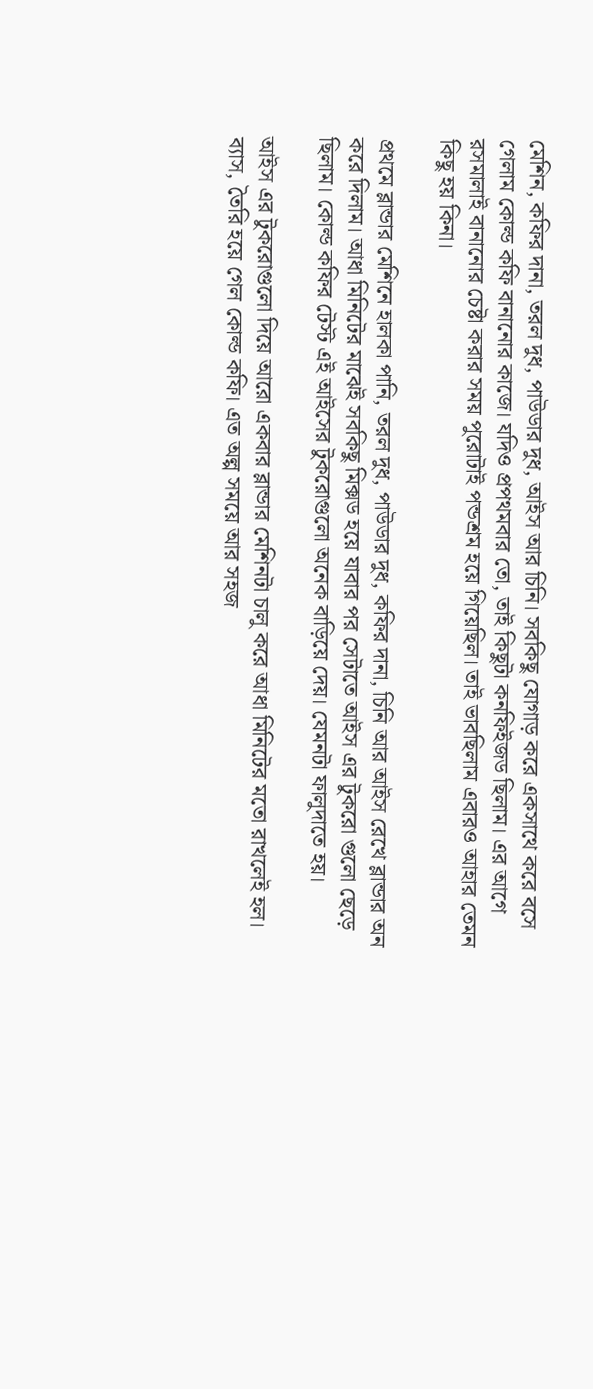মেশিন, কফির দানা, তরল দুধ, পাউডার দুধ, আইস আর চিনি। সবকিছু যোগাড় করে একসাথে করে বসে গেলাম কোল্ড কফি বানানোর কাজে। যদিও প্রপথমবার তো, তাই কিছুটা কনফিইজড ছিলাম। এর আগে রসমালাই বানানোর চেষ্টা করার সময় পুরোটাই পন্ডশ্রম হয়ে গিয়েছিল। তাই ভাবছিলাম এবারও আহার তেমন কিছু হয় কিনা।

প্রথমে ব্লান্ডার মেশিনে হালকা পানি, তরল দুধ, পাউডার দুধ, কফির দানা, চিনি আর আইস রেখে ব্লান্ডার অন করে দিলাম। আধা মিনিটের মাঝেই সবকিছু মিক্সড হয়ে যাবার পর সেটাতে আইস এর টুকরো গুলো ছেড়ে ছিলাম। কোল্ড কফির টেস্ট এই আইসের টুকরোগুলো অনেক বাড়িয়ে দেয়। যেমনটা ফালুদাতে হয়।

আইস এর টুকরোগুলো দিয়ে আরো একবার ব্লান্ডার মেশিনটা চালু করে আধা মিনিটের মতো রাখলেই হল। ব্যাস, তৈরি হয়ে গেল কোল্ড কফি। এত অল্প সময়ে আর সহজ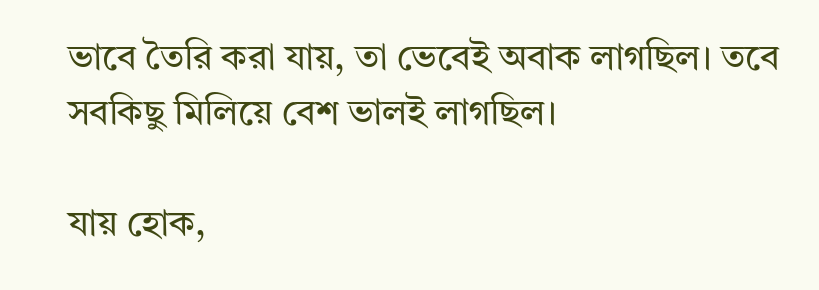ভাবে তৈরি করা যায়, তা ভেবেই অবাক লাগছিল। তবে সবকিছু মিলিয়ে বেশ ভালই লাগছিল।

যায় হোক,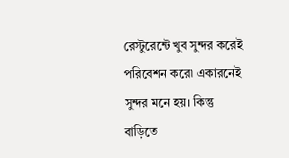রেস্টুরেন্টে খুব সুন্দর করেই পরিবেশন করে৷ একারনেই সুন্দর মনে হয়। কিন্তু বাড়িতে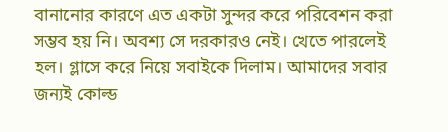বানানোর কারণে এত একটা সুন্দর করে পরিবেশন করা সম্ভব হয় নি। অবশ্য সে দরকারও নেই। খেতে পারলেই হল। গ্লাসে করে নিয়ে সবাইকে দিলাম। আমাদের সবার জন্যই কোল্ড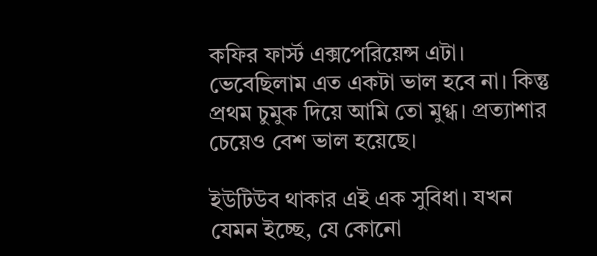কফির ফার্স্ট এক্সপেরিয়েন্স এটা। ভেবেছিলাম এত একটা ভাল হবে না। কিন্তু প্রথম চুমুক দিয়ে আমি তো মুগ্ধ। প্রত্যাশার চেয়েও বেশ ভাল হয়েছে।

ইউটিউব থাকার এই এক সুবিধা। যখন যেমন ইচ্ছে, যে কোনো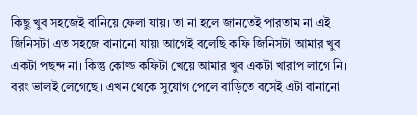কিছু খুব সহজেই বানিয়ে ফেলা যায়। তা না হলে জানতেই পারতাম না এই জিনিসটা এত সহজে বানানো যায়৷ আগেই বলেছি কফি জিনিসটা আমার খুব একটা পছন্দ না। কিন্তু কোল্ড কফিটা খেয়ে আমার খুব একটা খারাপ লাগে নি। বরং ভালই লেগেছে। এখন থেকে সুযোগ পেলে বাড়িতে বসেই এটা বানানো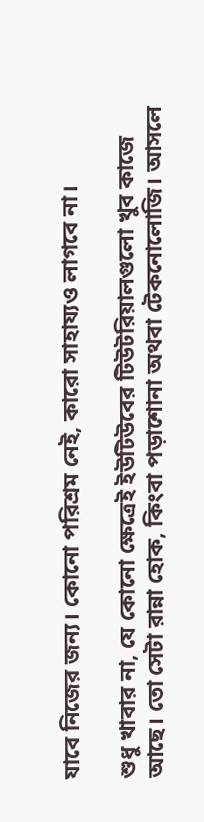যাবে নিজের জন্য। কোনো পরিশ্রম নেই, কারো সাহায্যও লাগবে না।

শুধু খাবার না, যে কোনো ক্ষেত্রেই ইউটিউবের টিউটরিয়ালগুলো খুব কাজে আছে। তো সেটা রান্না হোক, কিংবা পড়াশোনা অথবা টেকনোলোজি। আসলে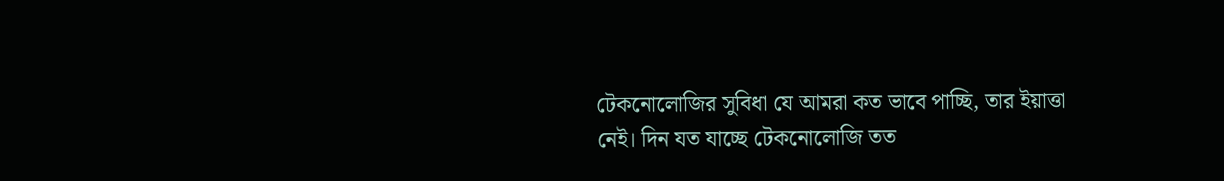টেকনোলোজির সুবিধা যে আমরা কত ভাবে পাচ্ছি, তার ইয়াত্তা নেই। দিন যত যাচ্ছে টেকনোলোজি তত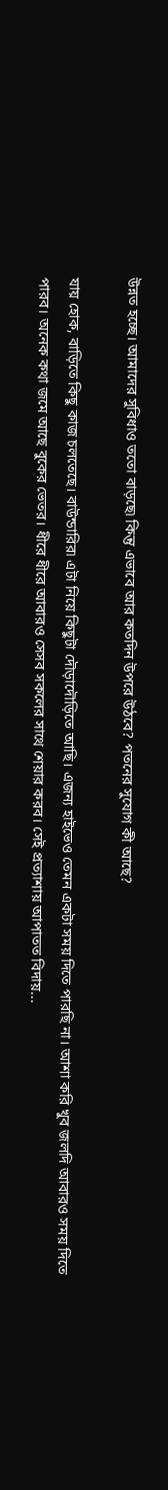উন্নত হচ্ছে। আমাদের সুবিধাও ততো বাড়ছে৷ কিন্তু এভাবে আর কতদিন উপরে উঠবে? পতনের সুযোগ কী আছে?

যায় হোক, বাড়িতে কিছু কাজ চলতেছে। বাউন্ডারির৷ এটা নিয়ে কিছুটা দৌড়াদৌড়িতে আছি। এজন্য হাইভেও তেমন একটা সময় দিতে পারছি না। আশা করি খুব জলদি আবারও সময় দিতে পারব। অনেক কথা জমে আছে বুকের ভেতর। ধীরে ধীরে আবারও সেসব সকলের সাথে শেয়ার করব। সেই প্রত্যাশায় আপাতত বিদায়...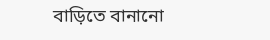বাড়িতে বানানো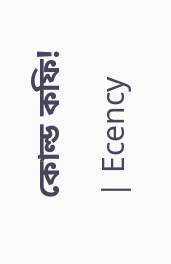কোল্ড কফি! | Ecency